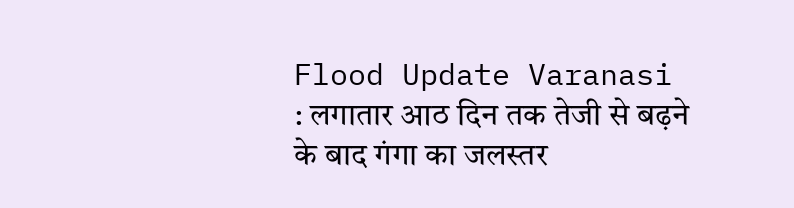Flood Update Varanasi : लगातार आठ दिन तक तेजी से बढ़ने के बाद गंगा का जलस्तर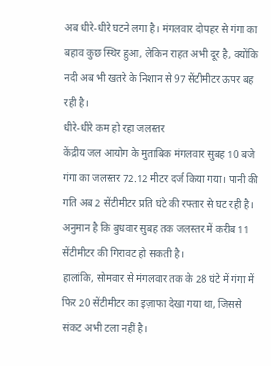अब धीरे-धीरे घटने लगा है। मंगलवार दोपहर से गंगा का बहाव कुछ स्थिर हुआ, लेकिन राहत अभी दूर है, क्योंकि नदी अब भी खतरे के निशान से 97 सेंटीमीटर ऊपर बह रही है।
धीरे-धीरे कम हो रहा जलस्तर
केंद्रीय जल आयोग के मुताबिक मंगलवार सुबह 10 बजे गंगा का जलस्तर 72.12 मीटर दर्ज किया गया। पानी की गति अब 2 सेंटीमीटर प्रति घंटे की रफ्तार से घट रही है। अनुमान है कि बुधवार सुबह तक जलस्तर में करीब 11 सेंटीमीटर की गिरावट हो सकती है।
हालांकि, सोमवार से मंगलवार तक के 28 घंटे में गंगा में फिर 20 सेंटीमीटर का इज़ाफा देखा गया था, जिससे संकट अभी टला नहीं है।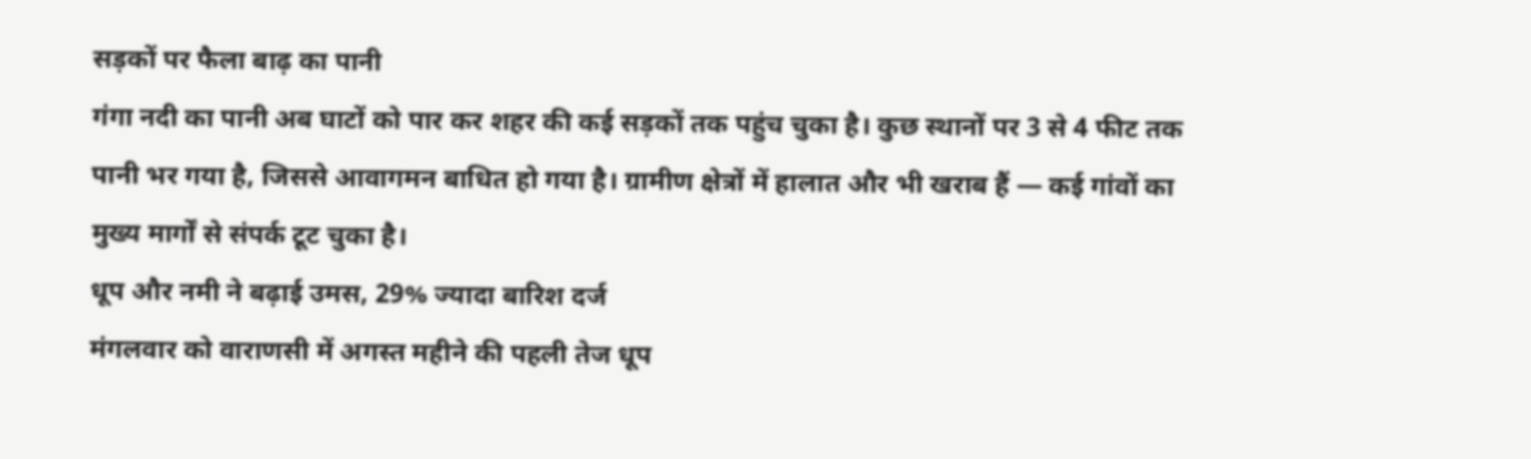सड़कों पर फैला बाढ़ का पानी
गंगा नदी का पानी अब घाटों को पार कर शहर की कई सड़कों तक पहुंच चुका है। कुछ स्थानों पर 3 से 4 फीट तक पानी भर गया है, जिससे आवागमन बाधित हो गया है। ग्रामीण क्षेत्रों में हालात और भी खराब हैं — कई गांवों का मुख्य मार्गों से संपर्क टूट चुका है।
धूप और नमी ने बढ़ाई उमस, 29% ज्यादा बारिश दर्ज
मंगलवार को वाराणसी में अगस्त महीने की पहली तेज धूप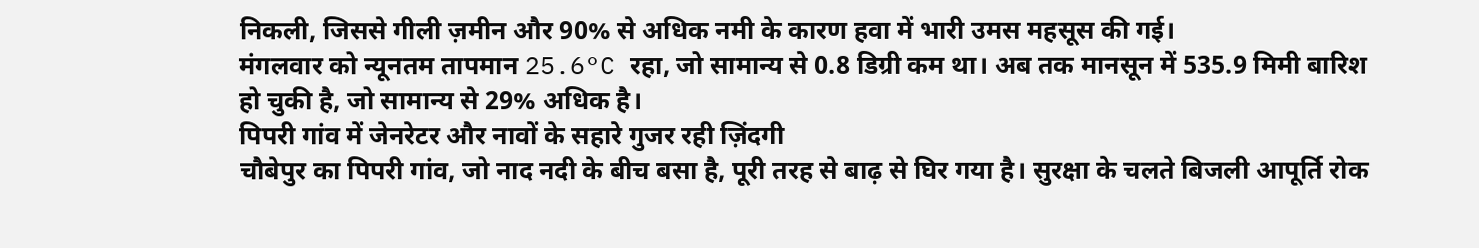निकली, जिससे गीली ज़मीन और 90% से अधिक नमी के कारण हवा में भारी उमस महसूस की गई।
मंगलवार को न्यूनतम तापमान 25.6°C रहा, जो सामान्य से 0.8 डिग्री कम था। अब तक मानसून में 535.9 मिमी बारिश हो चुकी है, जो सामान्य से 29% अधिक है।
पिपरी गांव में जेनरेटर और नावों के सहारे गुजर रही ज़िंदगी
चौबेपुर का पिपरी गांव, जो नाद नदी के बीच बसा है, पूरी तरह से बाढ़ से घिर गया है। सुरक्षा के चलते बिजली आपूर्ति रोक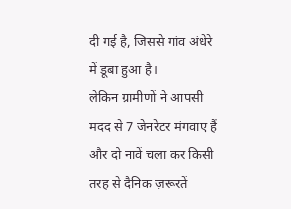दी गई है, जिससे गांव अंधेरे में डूबा हुआ है।
लेकिन ग्रामीणों ने आपसी मदद से 7 जेनरेटर मंगवाए हैं और दो नावें चला कर किसी तरह से दैनिक ज़रूरतें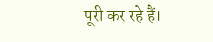पूरी कर रहे हैं।